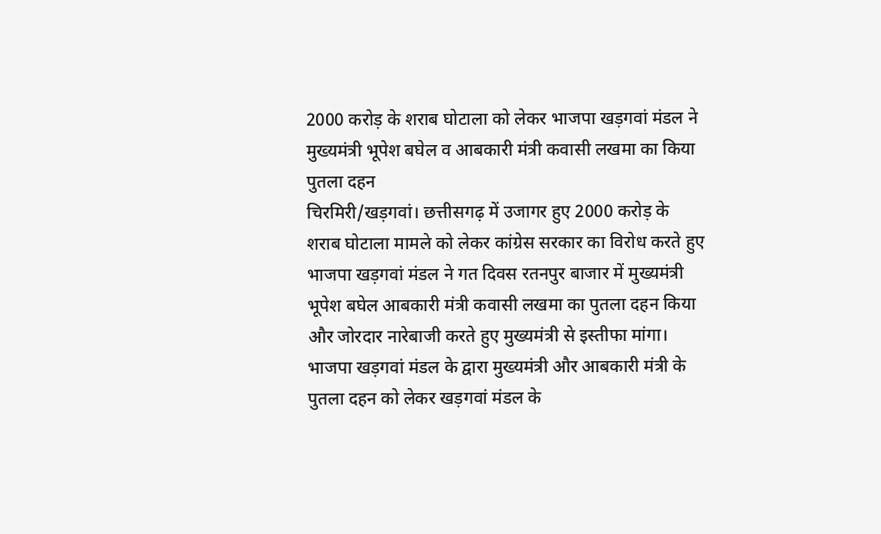2000 करोड़ के शराब घोटाला को लेकर भाजपा खड़गवां मंडल ने मुख्यमंत्री भूपेश बघेल व आबकारी मंत्री कवासी लखमा का किया पुतला दहन
चिरमिरी/खड़गवां। छत्तीसगढ़ में उजागर हुए 2000 करोड़ के शराब घोटाला मामले को लेकर कांग्रेस सरकार का विरोध करते हुए भाजपा खड़गवां मंडल ने गत दिवस रतनपुर बाजार में मुख्यमंत्री भूपेश बघेल आबकारी मंत्री कवासी लखमा का पुतला दहन किया और जोरदार नारेबाजी करते हुए मुख्यमंत्री से इस्तीफा मांगा।
भाजपा खड़गवां मंडल के द्वारा मुख्यमंत्री और आबकारी मंत्री के पुतला दहन को लेकर खड़गवां मंडल के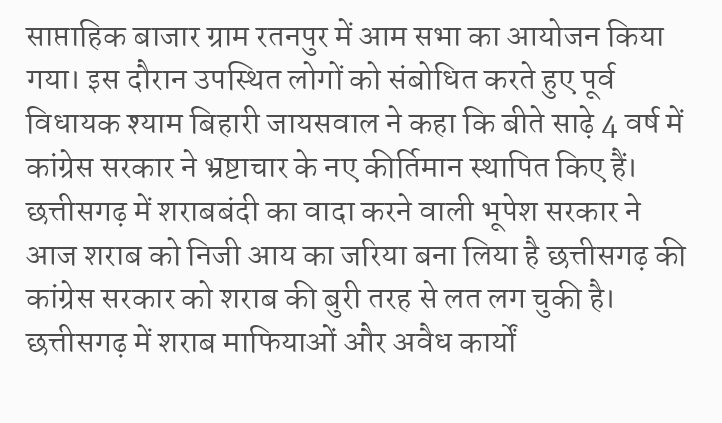साप्ताहिक बाजार ग्राम रतनपुर में आम सभा का आयोजन किया गया। इस दौरान उपस्थित लोगों को संबोधित करते हुए पूर्व विधायक श्याम बिहारी जायसवाल ने कहा कि बीते साढ़े 4 वर्ष में कांग्रेस सरकार ने भ्रष्टाचार के नए कीर्तिमान स्थापित किए हैं। छत्तीसगढ़ में शराबबंदी का वादा करने वाली भूपेश सरकार ने आज शराब को निजी आय का जरिया बना लिया है छत्तीसगढ़ की कांग्रेस सरकार को शराब की बुरी तरह से लत लग चुकी है। छत्तीसगढ़ में शराब माफियाओं और अवैध कार्यों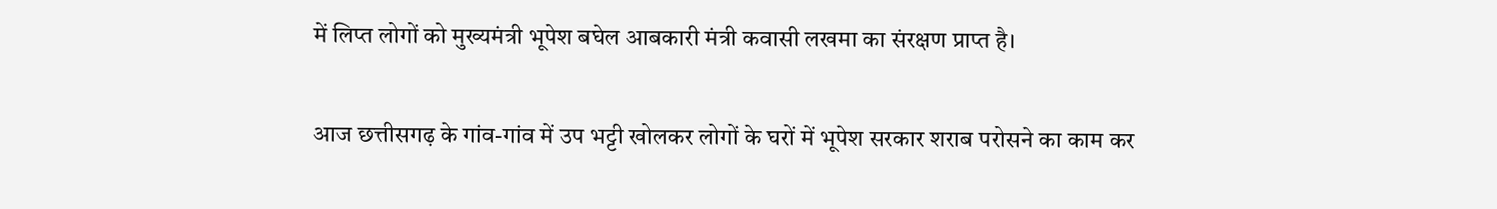में लिप्त लोगों को मुख्यमंत्री भूपेश बघेल आबकारी मंत्री कवासी लखमा का संरक्षण प्राप्त है।

आज छत्तीसगढ़ के गांव-गांव में उप भट्टी खोलकर लोगों के घरों में भूपेश सरकार शराब परोसने का काम कर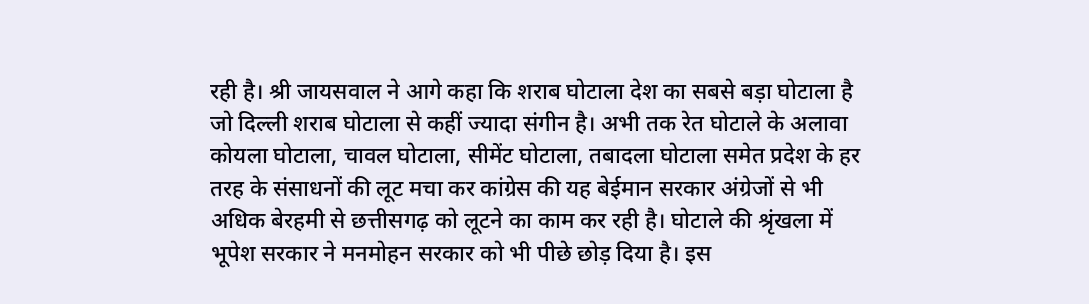रही है। श्री जायसवाल ने आगे कहा कि शराब घोटाला देश का सबसे बड़ा घोटाला है जो दिल्ली शराब घोटाला से कहीं ज्यादा संगीन है। अभी तक रेत घोटाले के अलावा कोयला घोटाला, चावल घोटाला, सीमेंट घोटाला, तबादला घोटाला समेत प्रदेश के हर तरह के संसाधनों की लूट मचा कर कांग्रेस की यह बेईमान सरकार अंग्रेजों से भी अधिक बेरहमी से छत्तीसगढ़ को लूटने का काम कर रही है। घोटाले की श्रृंखला में भूपेश सरकार ने मनमोहन सरकार को भी पीछे छोड़ दिया है। इस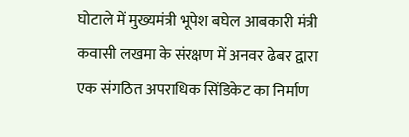घोटाले में मुख्यमंत्री भूपेश बघेल आबकारी मंत्री कवासी लखमा के संरक्षण में अनवर ढेबर द्वारा एक संगठित अपराधिक सिंडिकेट का निर्माण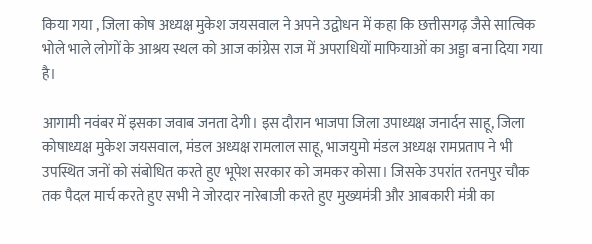किया गया , जिला कोष अध्यक्ष मुकेश जयसवाल ने अपने उद्वोधन में कहा कि छत्तीसगढ़ जैसे सात्विक भोले भाले लोगों के आश्रय स्थल को आज कांग्रेस राज में अपराधियों माफियाओं का अड्डा बना दिया गया है।

आगामी नवंबर में इसका जवाब जनता देगी। इस दौरान भाजपा जिला उपाध्यक्ष जनार्दन साहू, जिला कोषाध्यक्ष मुकेश जयसवाल, मंडल अध्यक्ष रामलाल साहू, भाजयुमो मंडल अध्यक्ष रामप्रताप ने भी उपस्थित जनों को संबोधित करते हुए भूपेश सरकार को जमकर कोसा। जिसके उपरांत रतनपुर चौक तक पैदल मार्च करते हुए सभी ने जोरदार नारेबाजी करते हुए मुख्यमंत्री और आबकारी मंत्री का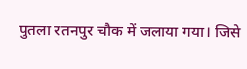पुतला रतनपुर चौक में जलाया गया। जिसे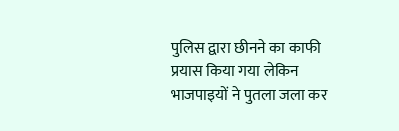पुलिस द्वारा छीनने का काफी प्रयास किया गया लेकिन भाजपाइयों ने पुतला जला कर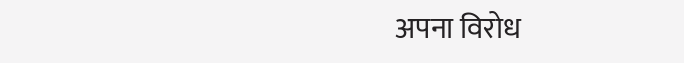अपना विरोध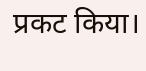प्रकट किया।